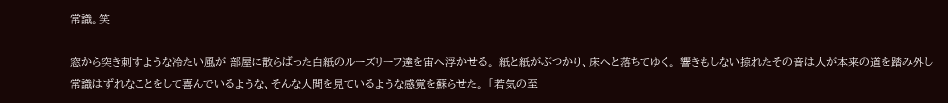常識。笑

窓から突き刺すような冷たい風が 部屋に散らばった白紙のルーズリーフ達を宙へ浮かせる。 紙と紙がぶつかり、床へと落ちてゆく。 響きもしない掠れたその音は人が本来の道を踏み外し 常識はずれなことをして喜んでいるような、そんな人間を見ているような感覚を蘇らせた。 「若気の至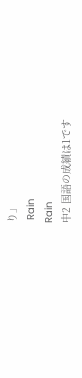り」
 Rain
Rain
中2 国語の成績は1です